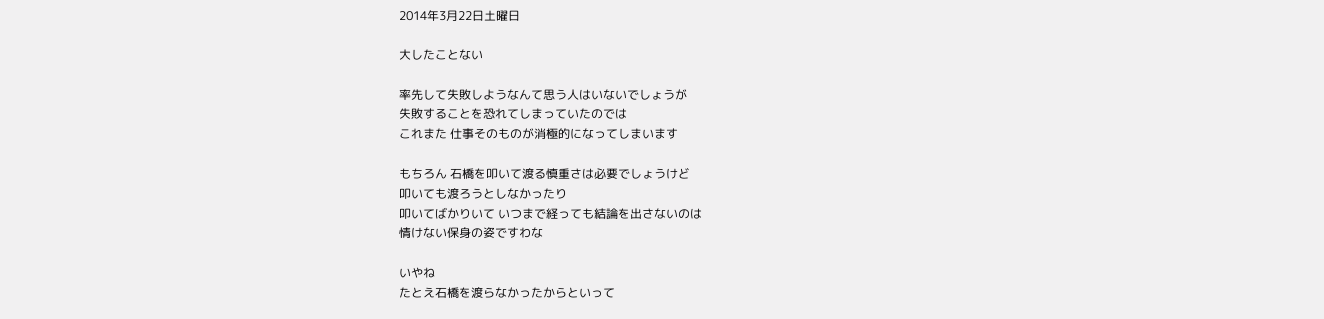2014年3月22日土曜日

大したことない

率先して失敗しようなんて思う人はいないでしょうが
失敗することを恐れてしまっていたのでは
これまた 仕事そのものが消極的になってしまいます

もちろん 石橋を叩いて渡る慎重さは必要でしょうけど
叩いても渡ろうとしなかったり
叩いてばかりいて いつまで経っても結論を出さないのは
情けない保身の姿ですわな

いやね
たとえ石橋を渡らなかったからといって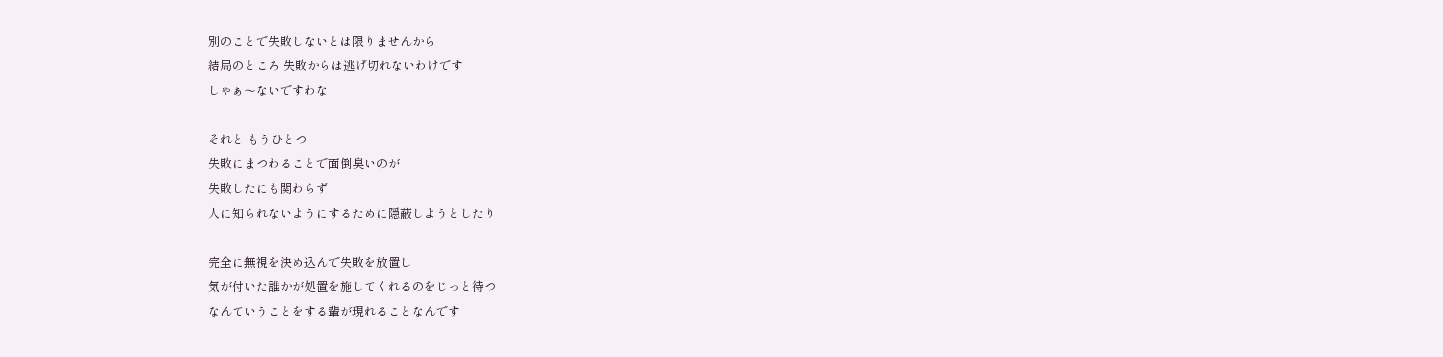別のことで失敗しないとは限りませんから
結局のところ 失敗からは逃げ切れないわけです
しゃぁ〜ないですわな

それと もうひとつ
失敗にまつわることで面倒臭いのが
失敗したにも関わらず
人に知られないようにするために隠蔽しようとしたり

完全に無視を決め込んで失敗を放置し
気が付いた誰かが処置を施してくれるのをじっと待つ
なんていうことをする輩が現れることなんです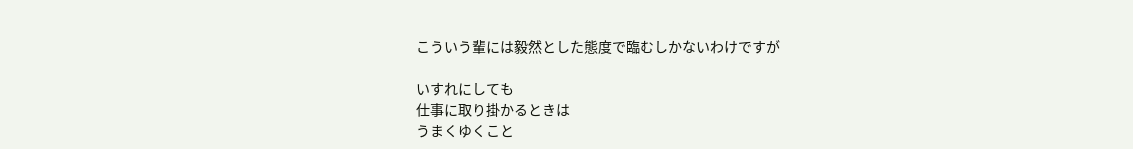こういう輩には毅然とした態度で臨むしかないわけですが

いすれにしても
仕事に取り掛かるときは
うまくゆくこと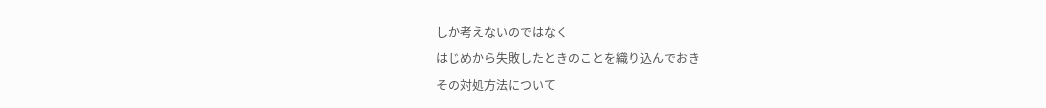しか考えないのではなく
はじめから失敗したときのことを織り込んでおき
その対処方法について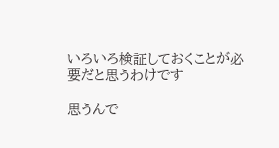いろいろ検証しておくことが必要だと思うわけです

思うんで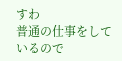すわ
普通の仕事をしているので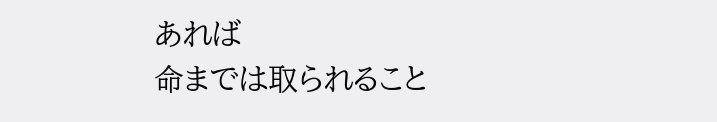あれば
命までは取られること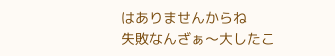はありませんからね
失敗なんざぁ〜大したこ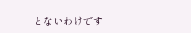とないわけです